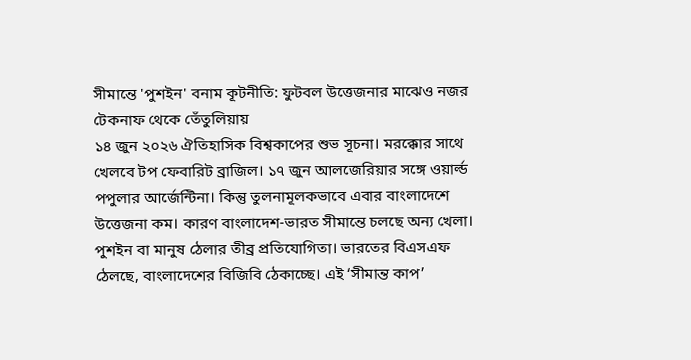সীমান্তে 'পুশইন' বনাম কূটনীতি: ফুটবল উত্তেজনার মাঝেও নজর টেকনাফ থেকে তেঁতুলিয়ায়
১৪ জুন ২০২৬ ঐতিহাসিক বিশ্বকাপের শুভ সূচনা। মরক্কোর সাথে খেলবে টপ ফেবারিট ব্রাজিল। ১৭ জুন আলজেরিয়ার সঙ্গে ওয়ার্ল্ড পপুলার আর্জেন্টিনা। কিন্তু তুলনামূলকভাবে এবার বাংলাদেশে উত্তেজনা কম। কারণ বাংলাদেশ-ভারত সীমান্তে চলছে অন্য খেলা। পুশইন বা মানুষ ঠেলার তীব্র প্রতিযোগিতা। ভারতের বিএসএফ ঠেলছে, বাংলাদেশের বিজিবি ঠেকাচ্ছে। এই ‘সীমান্ত কাপ’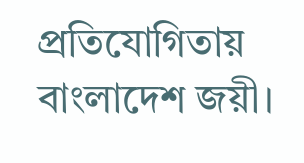প্রতিযোগিতায় বাংলাদেশ জয়ী।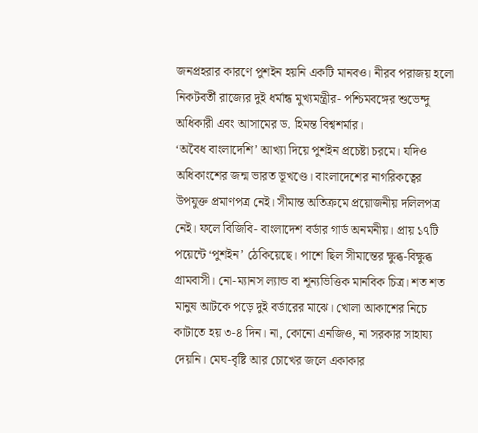জনপ্রহরার কারণে পুশইন হয়নি একটি মানবও। নীরব পরাজয় হলো নিকটবর্তী রাজ্যের দুই ধর্মান্ধ মুখ্যমন্ত্রীর- পশ্চিমবঙ্গের শুভেন্দু অধিকারী এবং আসামের ড. হিমন্ত বিশ্বশর্মার।
‘অবৈধ বাংলাদেশি’ আখ্যা দিয়ে পুশইন প্রচেষ্টা চরমে। যদিও অধিকাংশের জন্ম ভারত ভূখণ্ডে। বাংলাদেশের নাগরিকত্বের উপযুক্ত প্রমাণপত্র নেই। সীমান্ত অতিক্রমে প্রয়োজনীয় দলিলপত্র নেই। ফলে বিজিবি- বাংলাদেশ বর্ডার গার্ড অনমনীয়। প্রায় ১৭টি পয়েন্টে ‘পুশইন’ ঠেকিয়েছে। পাশে ছিল সীমান্তের ক্ষুব্ধ-বিক্ষুব্ধ গ্রামবাসী। নো-ম্যানস ল্যান্ড বা শূন্যভিত্তিক মানবিক চিত্র। শত শত মানুষ আটকে পড়ে দুই বর্ডারের মাঝে। খোলা আকাশের নিচে কাটাতে হয় ৩-৪ দিন। না, কোনো এনজিও, না সরকার সাহায্য দেয়নি। মেঘ-বৃষ্টি আর চোখের জলে একাকার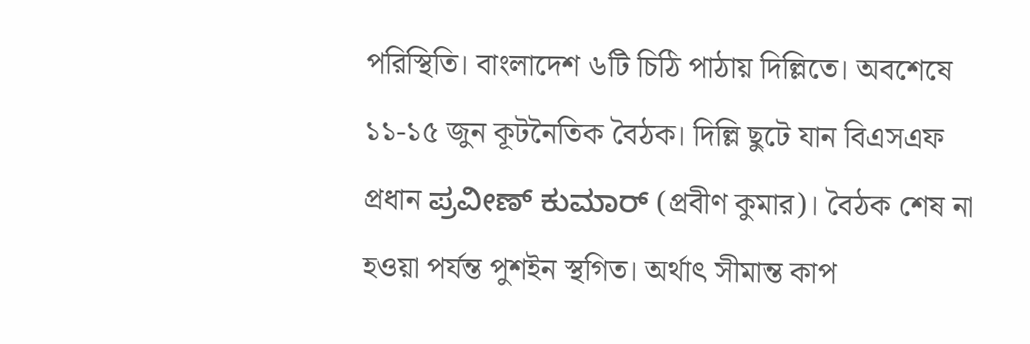পরিস্থিতি। বাংলাদেশ ৬টি চিঠি পাঠায় দিল্লিতে। অবশেষে ১১-১৫ জুন কূটনৈতিক বৈঠক। দিল্লি ছুটে যান বিএসএফ প্রধান ಪ್ರವೀಣ್ ಕುಮಾರ್ (প্রবীণ কুমার)। বৈঠক শেষ না হওয়া পর্যন্ত পুশইন স্থগিত। অর্থাৎ সীমান্ত কাপ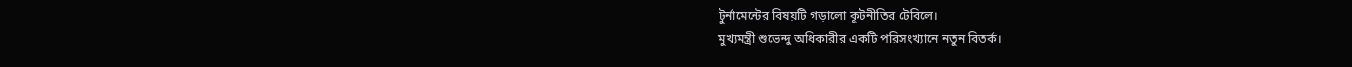টুর্নামেন্টের বিষয়টি গড়ালো কূটনীতির টেবিলে।
মুখ্যমন্ত্রী শুভেন্দু অধিকারীর একটি পরিসংখ্যানে নতুন বিতর্ক।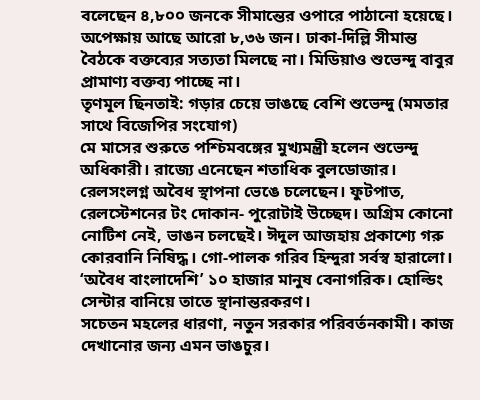বলেছেন ৪,৮০০ জনকে সীমান্তের ওপারে পাঠানো হয়েছে। অপেক্ষায় আছে আরো ৮,৩৬ জন। ঢাকা-দিল্লি সীমান্ত বৈঠকে বক্তব্যের সত্যতা মিলছে না। মিডিয়াও শুভেন্দু বাবুর প্রামাণ্য বক্তব্য পাচ্ছে না।
তৃণমূল ছিনতাই: গড়ার চেয়ে ভাঙছে বেশি শুভেন্দু (মমতার সাথে বিজেপির সংযোগ)
মে মাসের শুরুতে পশ্চিমবঙ্গের মুখ্যমন্ত্রী হলেন শুভেন্দু অধিকারী। রাজ্যে এনেছেন শতাধিক বুলডোজার। রেলসংলগ্ন অবৈধ স্থাপনা ভেঙে চলেছেন। ফুটপাত, রেলস্টেশনের টং দোকান- পুরোটাই উচ্ছেদ। অগ্রিম কোনো নোটিশ নেই, ভাঙন চলছেই। ঈদুল আজহায় প্রকাশ্যে গরু কোরবানি নিষিদ্ধ। গো-পালক গরিব হিন্দুরা সর্বস্ব হারালো। ‘অবৈধ বাংলাদেশি’ ১০ হাজার মানুষ বেনাগরিক। হোল্ডিং সেন্টার বানিয়ে তাতে স্থানান্তরকরণ।
সচেতন মহলের ধারণা, নতুন সরকার পরিবর্তনকামী। কাজ দেখানোর জন্য এমন ভাঙচুর।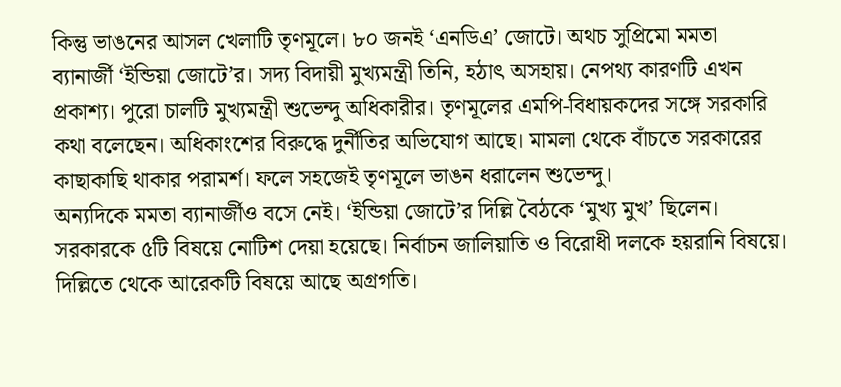কিন্তু ভাঙনের আসল খেলাটি তৃণমূলে। ৮০ জনই ‘এনডিএ’ জোটে। অথচ সুপ্রিমো মমতা ব্যানার্জী ‘ইন্ডিয়া জোটে’র। সদ্য বিদায়ী মুখ্যমন্ত্রী তিনি, হঠাৎ অসহায়। নেপথ্য কারণটি এখন প্রকাশ্য। পুরো চালটি মুখ্যমন্ত্রী শুভেন্দু অধিকারীর। তৃণমূলের এমপি-বিধায়কদের সঙ্গে সরকারি কথা বলেছেন। অধিকাংশের বিরুদ্ধে দুর্নীতির অভিযোগ আছে। মামলা থেকে বাঁচতে সরকারের কাছাকাছি থাকার পরামর্শ। ফলে সহজেই তৃণমূলে ভাঙন ধরালেন শুভেন্দু।
অন্যদিকে মমতা ব্যানার্জীও বসে নেই। ‘ইন্ডিয়া জোটে’র দিল্লি বৈঠকে ‘মুখ্য মুখ’ ছিলেন। সরকারকে ৫টি বিষয়ে নোটিশ দেয়া হয়েছে। নির্বাচন জালিয়াতি ও বিরোধী দলকে হয়রানি বিষয়ে। দিল্লিতে থেকে আরেকটি বিষয়ে আছে অগ্রগতি।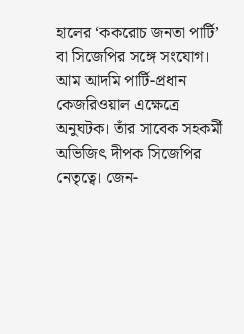হালের ‘ককরোচ জনতা পার্টি’ বা সিজেপির সঙ্গে সংযোগ। আম আদমি পার্টি-প্রধান কেজরিওয়াল এক্ষেত্রে অনুঘটক। তাঁর সাবেক সহকর্মী অভিজিৎ দীপক সিজেপির নেতৃত্বে। জেন-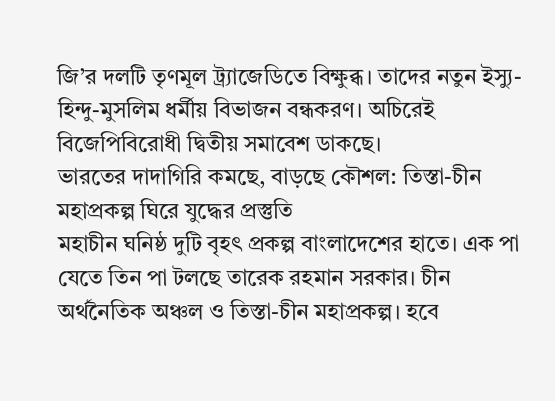জি’র দলটি তৃণমূল ট্র্যাজেডিতে বিক্ষুব্ধ। তাদের নতুন ইস্যু- হিন্দু-মুসলিম ধর্মীয় বিভাজন বন্ধকরণ। অচিরেই বিজেপিবিরোধী দ্বিতীয় সমাবেশ ডাকছে।
ভারতের দাদাগিরি কমছে, বাড়ছে কৌশল: তিস্তা-চীন মহাপ্রকল্প ঘিরে যুদ্ধের প্রস্তুতি
মহাচীন ঘনিষ্ঠ দুটি বৃহৎ প্রকল্প বাংলাদেশের হাতে। এক পা যেতে তিন পা টলছে তারেক রহমান সরকার। চীন অর্থনৈতিক অঞ্চল ও তিস্তা-চীন মহাপ্রকল্প। হবে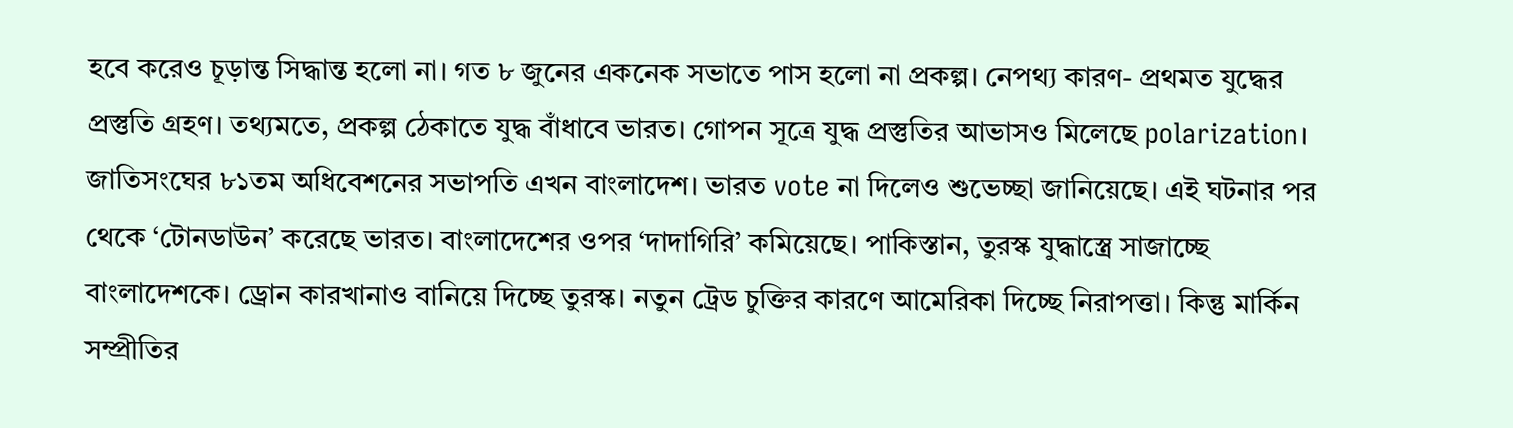হবে করেও চূড়ান্ত সিদ্ধান্ত হলো না। গত ৮ জুনের একনেক সভাতে পাস হলো না প্রকল্প। নেপথ্য কারণ- প্রথমত যুদ্ধের প্রস্তুতি গ্রহণ। তথ্যমতে, প্রকল্প ঠেকাতে যুদ্ধ বাঁধাবে ভারত। গোপন সূত্রে যুদ্ধ প্রস্তুতির আভাসও মিলেছে polarization।
জাতিসংঘের ৮১তম অধিবেশনের সভাপতি এখন বাংলাদেশ। ভারত vote না দিলেও শুভেচ্ছা জানিয়েছে। এই ঘটনার পর থেকে ‘টোনডাউন’ করেছে ভারত। বাংলাদেশের ওপর ‘দাদাগিরি’ কমিয়েছে। পাকিস্তান, তুরস্ক যুদ্ধাস্ত্রে সাজাচ্ছে বাংলাদেশকে। ড্রোন কারখানাও বানিয়ে দিচ্ছে তুরস্ক। নতুন ট্রেড চুক্তির কারণে আমেরিকা দিচ্ছে নিরাপত্তা। কিন্তু মার্কিন সম্প্রীতির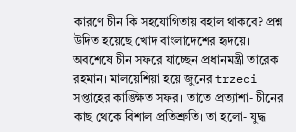কারণে চীন কি সহযোগিতায় বহাল থাকবে? প্রশ্ন উদিত হয়েছে খোদ বাংলাদেশের হৃদয়ে।
অবশেষে চীন সফরে যাচ্ছেন প্রধানমন্ত্রী তারেক রহমান। মালয়েশিয়া হয়ে জুনের trzeci সপ্তাহের কাঙ্ক্ষিত সফর। তাতে প্রত্যাশা- চীনের কাছ থেকে বিশাল প্রতিশ্রুতি। তা হলো- যুদ্ধ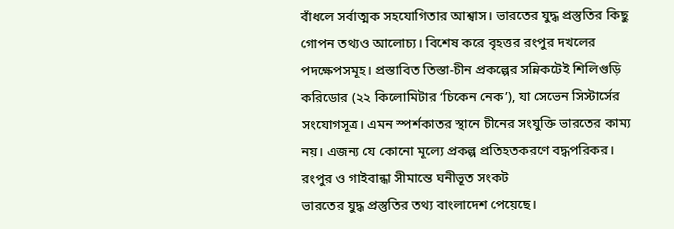বাঁধলে সর্বাত্মক সহযোগিতার আশ্বাস। ভারতের যুদ্ধ প্রস্তুতির কিছু গোপন তথ্যও আলোচ্য। বিশেষ করে বৃহত্তর রংপুর দখলের পদক্ষেপসমূহ। প্রস্তাবিত তিস্তা-চীন প্রকল্পের সন্নিকটেই শিলিগুড়ি করিডোর (২২ কিলোমিটার ‘চিকেন নেক’), যা সেভেন সিস্টার্সের সংযোগসূত্র। এমন স্পর্শকাতর স্থানে চীনের সংযুক্তি ভারতের কাম্য নয়। এজন্য যে কোনো মূল্যে প্রকল্প প্রতিহতকরণে বদ্ধপরিকর।
রংপুর ও গাইবান্ধা সীমান্তে ঘনীভূত সংকট
ভারতের যুদ্ধ প্রস্তুতির তথ্য বাংলাদেশ পেয়েছে।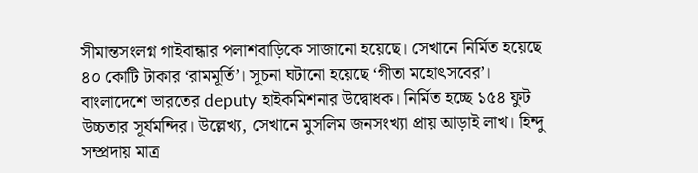সীমান্তসংলগ্ন গাইবান্ধার পলাশবাড়িকে সাজানো হয়েছে। সেখানে নির্মিত হয়েছে ৪০ কোটি টাকার ‘রামমূর্তি’। সূচনা ঘটানো হয়েছে ‘গীতা মহোৎসবের’। বাংলাদেশে ভারতের deputy হাইকমিশনার উদ্বোধক। নির্মিত হচ্ছে ১৫৪ ফুট উচ্চতার সূর্যমন্দির। উল্লেখ্য, সেখানে মুসলিম জনসংখ্যা প্রায় আড়াই লাখ। হিন্দু সম্প্রদায় মাত্র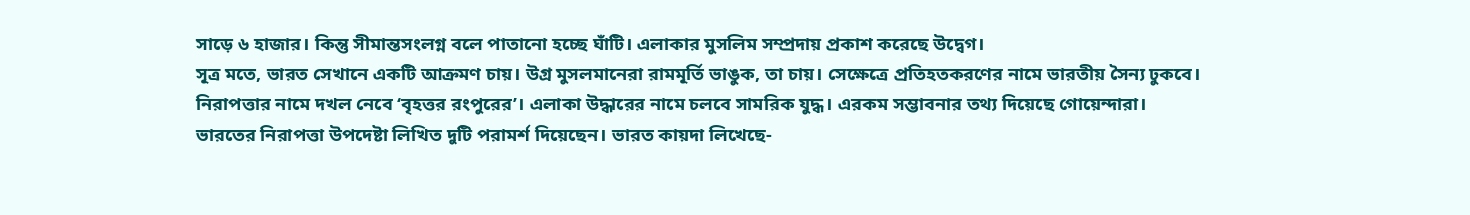সাড়ে ৬ হাজার। কিন্তু সীমান্তসংলগ্ন বলে পাতানো হচ্ছে ঘাঁটি। এলাকার মুসলিম সম্প্রদায় প্রকাশ করেছে উদ্বেগ।
সূত্র মতে, ভারত সেখানে একটি আক্রমণ চায়। উগ্র মুসলমানেরা রামমূর্তি ভাঙুক, তা চায়। সেক্ষেত্রে প্রতিহতকরণের নামে ভারতীয় সৈন্য ঢুকবে। নিরাপত্তার নামে দখল নেবে ‘বৃহত্তর রংপুরের’। এলাকা উদ্ধারের নামে চলবে সামরিক যুদ্ধ। এরকম সম্ভাবনার তথ্য দিয়েছে গোয়েন্দারা।
ভারতের নিরাপত্তা উপদেষ্টা লিখিত দুটি পরামর্শ দিয়েছেন। ভারত কায়দা লিখেছে-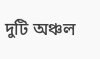দুটি অঞ্চল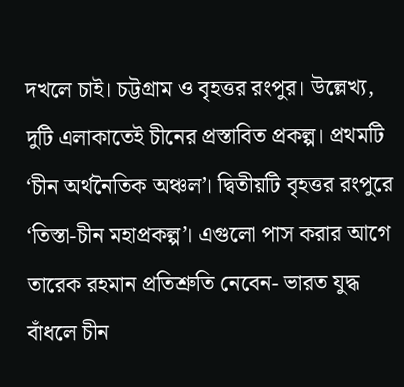দখলে চাই। চট্টগ্রাম ও বৃহত্তর রংপুর। উল্লেখ্য, দুটি এলাকাতেই চীনের প্রস্তাবিত প্রকল্প। প্রথমটি ‘চীন অর্থনৈতিক অঞ্চল’। দ্বিতীয়টি বৃহত্তর রংপুরে ‘তিস্তা-চীন মহাপ্রকল্প’। এগুলো পাস করার আগে তারেক রহমান প্রতিশ্রুতি নেবেন- ভারত যুদ্ধ বাঁধলে চীন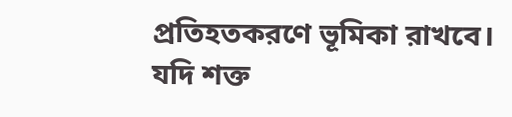প্রতিহতকরণে ভূমিকা রাখবে।
যদি শক্ত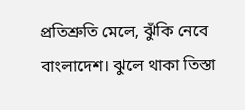প্রতিশ্রুতি মেলে, ঝুঁকি নেবে বাংলাদেশ। ঝুলে থাকা তিস্তা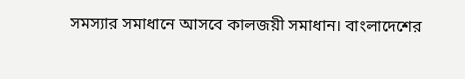সমস্যার সমাধানে আসবে কালজয়ী সমাধান। বাংলাদেশের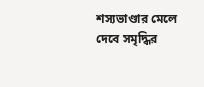শস্যভাণ্ডার মেলে দেবে সমৃদ্ধির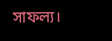সাফল্য।